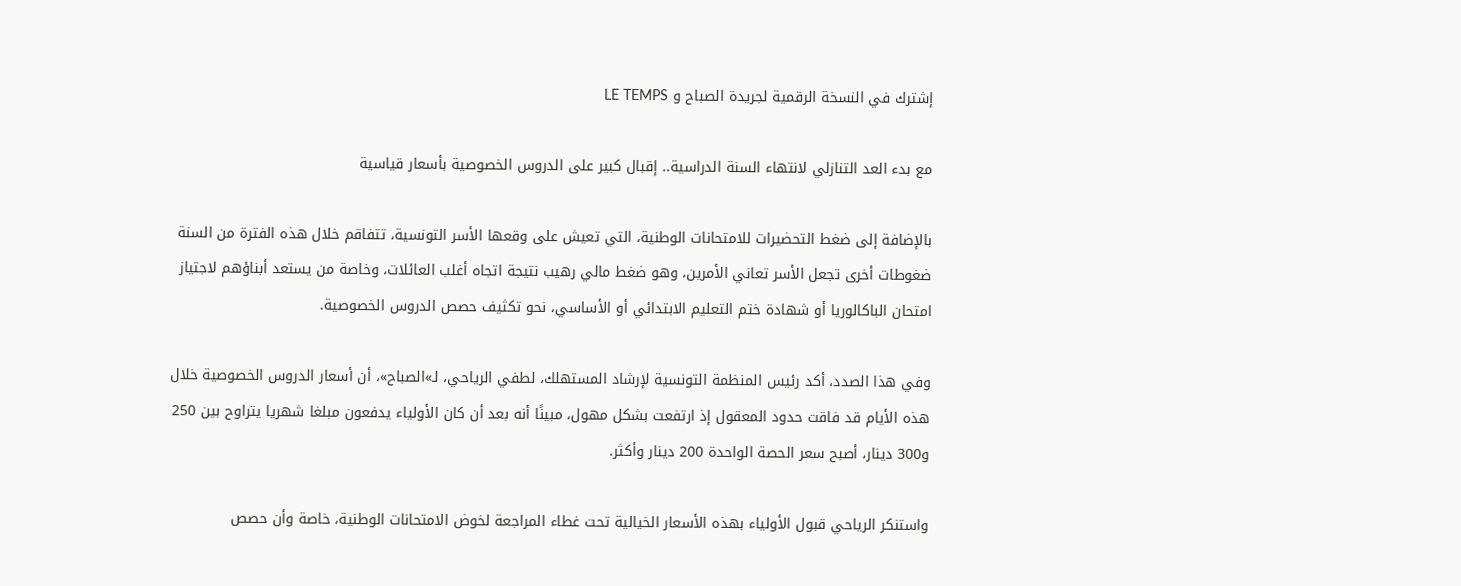إشترك في النسخة الرقمية لجريدة الصباح و LE TEMPS

مع بدء العد التنازلي لانتهاء السنة الدراسية.. إقبال كبير على الدروس الخصوصية بأسعار قياسية

بالإضافة إلى ضغط التحضيرات للامتحانات الوطنية، التي تعيش على وقعها الأسر التونسية، تتفاقم خلال هذه الفترة من السنة ضغوطات أخرى تجعل الأسر تعاني الأمرين، وهو ضغط مالي رهيب نتيجة اتجاه أغلب العائلات، وخاصة من يستعد أبناؤهم لاجتياز امتحان الباكالوريا أو شهادة ختم التعليم الابتدائي أو الأساسي، نحو تكثيف حصص الدروس الخصوصية.

وفي هذا الصدد، أكد رئيس المنظمة التونسية لإرشاد المستهلك، لطفي الرياحي، لـ»الصباح»، أن أسعار الدروس الخصوصية خلال هذه الأيام قد فاقت حدود المعقول إذ ارتفعت بشكل مهول، مبينًا أنه بعد أن كان الأولياء يدفعون مبلغا شهريا يتراوح بين 250 و300 دينار، أصبح سعر الحصة الواحدة 200 دينار وأكثر.

واستنكر الرياحي قبول الأولياء بهذه الأسعار الخيالية تحت غطاء المراجعة لخوض الامتحانات الوطنية، خاصة وأن حصص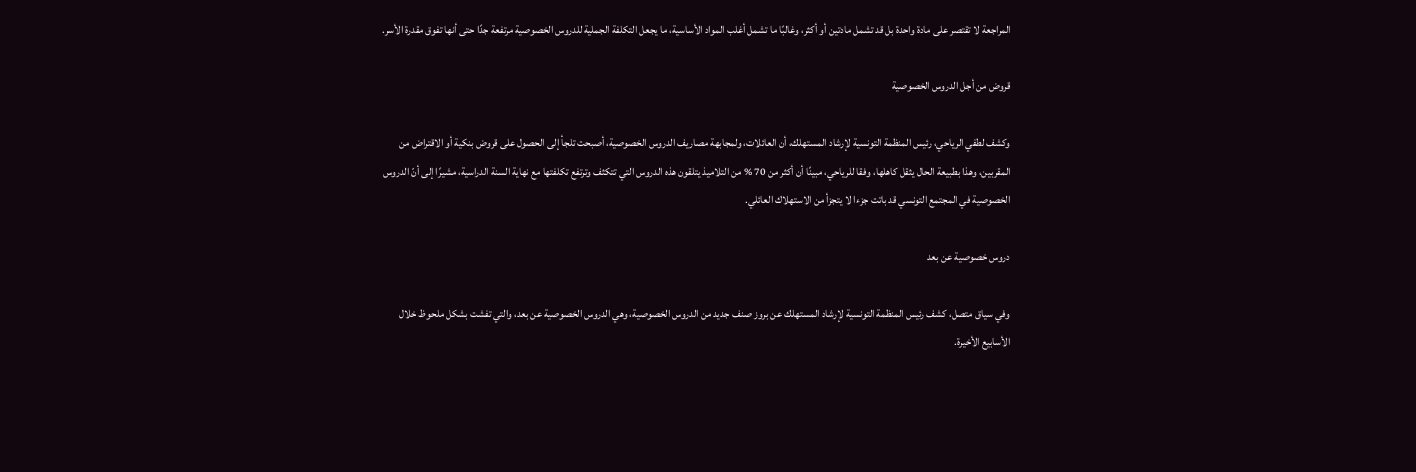المراجعة لا تقتصر على مادة واحدة بل قد تشمل مادتين أو أكثر، وغالبًا ما تشمل أغلب المواد الأساسية، ما يجعل التكلفة الجملية للدروس الخصوصية مرتفعة جدًا حتى أنها تفوق مقدرة الأسر.

قروض من أجل الدروس الخصوصية

وكشف لطفي الرياحي، رئيس المنظمة التونسية لإرشاد المستهلك، أن العائلات، ولمجابهة مصاريف الدروس الخصوصية، أصبحت تلجأ إلى الحصول على قروض بنكية أو الاقتراض من المقربين، وهذا بطبيعة الحال يثقل كاهلها، وفقا للرياحي، مبينًا أن أكثر من 70 % من التلاميذ يتلقون هذه الدروس التي تتكثف وترتفع تكلفتها مع نهاية السنة الدراسية، مشيرًا إلى أنّ الدروس الخصوصية في المجتمع التونسي قد باتت جزءا لا يتجزأ من الاستهلاك العائلي.

دروس خصوصية عن بعد

وفي سياق متصل، كشف رئيس المنظمة التونسية لإرشاد المستهلك عن بروز صنف جديد من الدروس الخصوصية، وهي الدروس الخصوصية عن بعد، والتي تفشت بشكل ملحوظ خلال الأسابيع الأخيرة.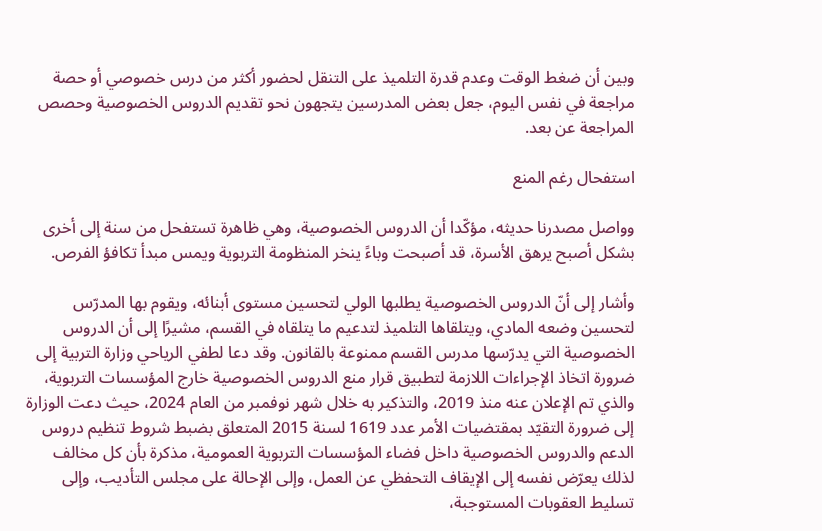وبين أن ضغط الوقت وعدم قدرة التلميذ على التنقل لحضور أكثر من درس خصوصي أو حصة مراجعة في نفس اليوم، جعل بعض المدرسين يتجهون نحو تقديم الدروس الخصوصية وحصص المراجعة عن بعد.

استفحال رغم المنع

وواصل مصدرنا حديثه، مؤكّدا أن الدروس الخصوصية، وهي ظاهرة تستفحل من سنة إلى أخرى بشكل أصبح يرهق الأسرة، قد أصبحت وباءً ينخر المنظومة التربوية ويمس مبدأ تكافؤ الفرص.

وأشار إلى أنّ الدروس الخصوصية يطلبها الولي لتحسين مستوى أبنائه، ويقوم بها المدرّس لتحسين وضعه المادي، ويتلقاها التلميذ لتدعيم ما يتلقاه في القسم، مشيرًا إلى أن الدروس الخصوصية التي يدرّسها مدرس القسم ممنوعة بالقانون. وقد دعا لطفي الرياحي وزارة التربية إلى ضرورة اتخاذ الإجراءات اللازمة لتطبيق قرار منع الدروس الخصوصية خارج المؤسسات التربوية، والذي تم الإعلان عنه منذ 2019، والتذكير به خلال شهر نوفمبر من العام 2024، حيث دعت الوزارة إلى ضرورة التقيّد بمقتضيات الأمر عدد 1619 لسنة 2015 المتعلق بضبط شروط تنظيم دروس الدعم والدروس الخصوصية داخل فضاء المؤسسات التربوية العمومية، مذكرة بأن كل مخالف لذلك يعرّض نفسه إلى الإيقاف التحفظي عن العمل، وإلى الإحالة على مجلس التأديب، وإلى تسليط العقوبات المستوجبة،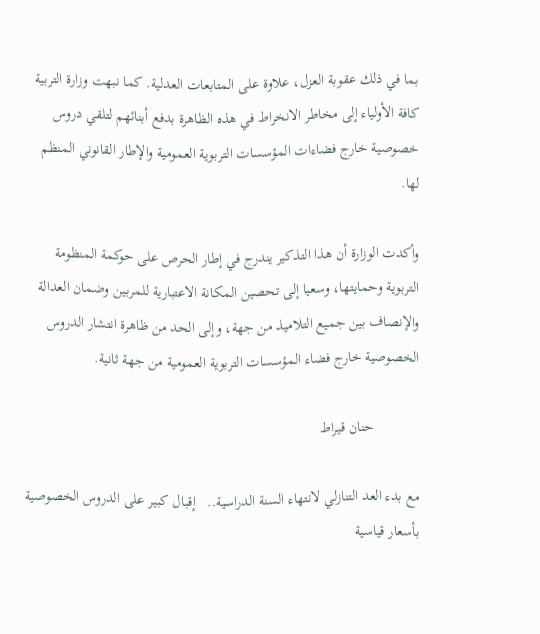بما في ذلك عقوبة العزل، علاوة على المتابعات العدلية. كما نبهت وزارة التربية كافة الأولياء إلى مخاطر الانخراط في هذه الظاهرة بدفع أبنائهم لتلقي دروس خصوصية خارج فضاءات المؤسسات التربوية العمومية والإطار القانوني المنظم لها.

وأكدت الوزارة أن هذا التذكير يندرج في إطار الحرص على حوكمة المنظومة التربوية وحمايتها، وسعيا إلى تحصين المكانة الاعتبارية للمربين وضمان العدالة والإنصاف بين جميع التلاميذ من جهة، وإلى الحد من ظاهرة انتشار الدروس الخصوصية خارج فضاء المؤسسات التربوية العمومية من جهة ثانية.

            حنان قيراط

مع بدء العد التنازلي لانتهاء السنة الدراسية..   إقبال كبير على الدروس الخصوصية بأسعار قياسية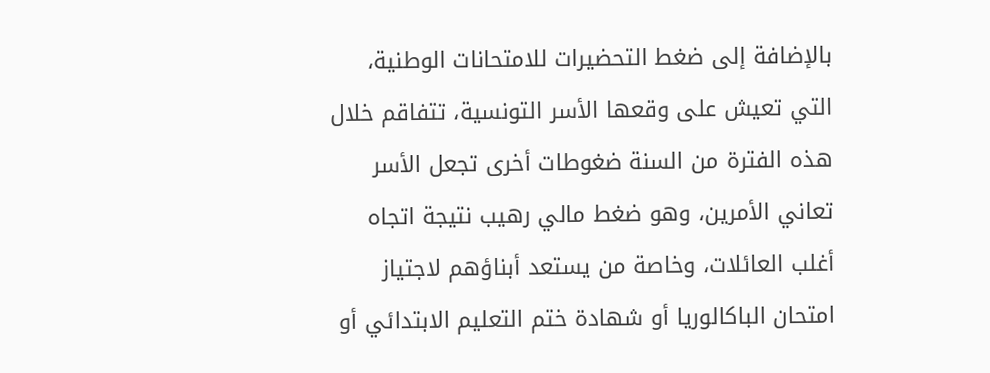بالإضافة إلى ضغط التحضيرات للامتحانات الوطنية، التي تعيش على وقعها الأسر التونسية، تتفاقم خلال هذه الفترة من السنة ضغوطات أخرى تجعل الأسر تعاني الأمرين، وهو ضغط مالي رهيب نتيجة اتجاه أغلب العائلات، وخاصة من يستعد أبناؤهم لاجتياز امتحان الباكالوريا أو شهادة ختم التعليم الابتدائي أو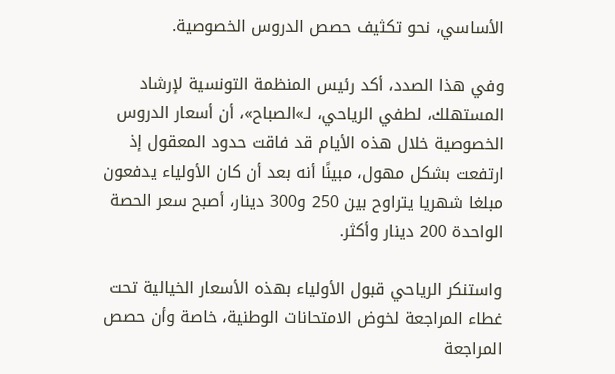الأساسي، نحو تكثيف حصص الدروس الخصوصية.

وفي هذا الصدد، أكد رئيس المنظمة التونسية لإرشاد المستهلك، لطفي الرياحي، لـ»الصباح»، أن أسعار الدروس الخصوصية خلال هذه الأيام قد فاقت حدود المعقول إذ ارتفعت بشكل مهول، مبينًا أنه بعد أن كان الأولياء يدفعون مبلغا شهريا يتراوح بين 250 و300 دينار، أصبح سعر الحصة الواحدة 200 دينار وأكثر.

واستنكر الرياحي قبول الأولياء بهذه الأسعار الخيالية تحت غطاء المراجعة لخوض الامتحانات الوطنية، خاصة وأن حصص المراجعة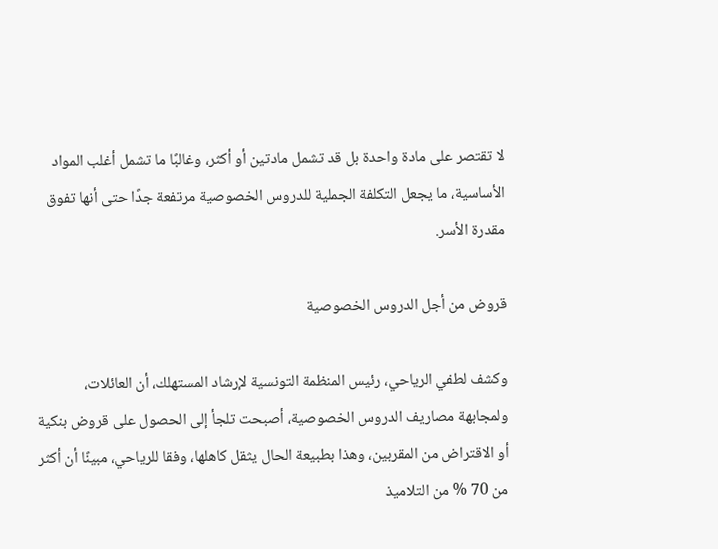لا تقتصر على مادة واحدة بل قد تشمل مادتين أو أكثر، وغالبًا ما تشمل أغلب المواد الأساسية، ما يجعل التكلفة الجملية للدروس الخصوصية مرتفعة جدًا حتى أنها تفوق مقدرة الأسر.

قروض من أجل الدروس الخصوصية

وكشف لطفي الرياحي، رئيس المنظمة التونسية لإرشاد المستهلك، أن العائلات، ولمجابهة مصاريف الدروس الخصوصية، أصبحت تلجأ إلى الحصول على قروض بنكية أو الاقتراض من المقربين، وهذا بطبيعة الحال يثقل كاهلها، وفقا للرياحي، مبينًا أن أكثر من 70 % من التلاميذ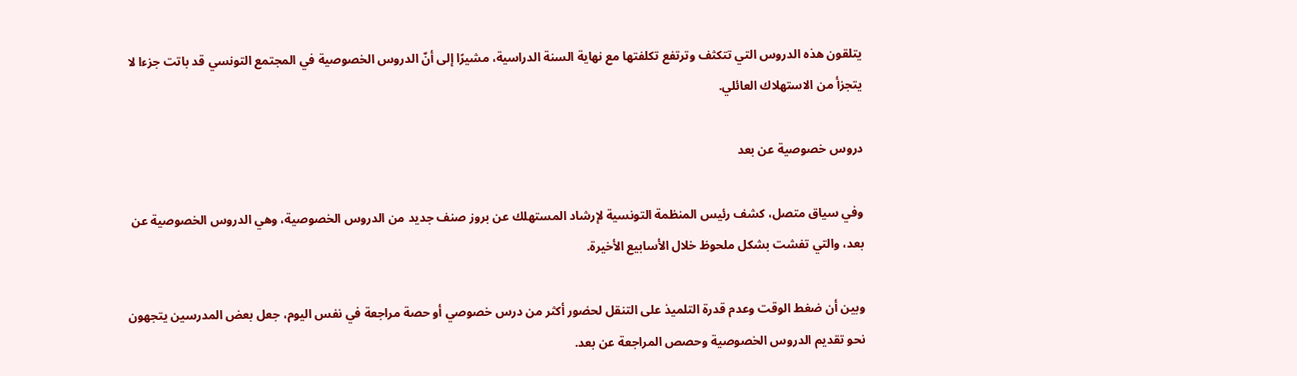يتلقون هذه الدروس التي تتكثف وترتفع تكلفتها مع نهاية السنة الدراسية، مشيرًا إلى أنّ الدروس الخصوصية في المجتمع التونسي قد باتت جزءا لا يتجزأ من الاستهلاك العائلي.

دروس خصوصية عن بعد

وفي سياق متصل، كشف رئيس المنظمة التونسية لإرشاد المستهلك عن بروز صنف جديد من الدروس الخصوصية، وهي الدروس الخصوصية عن بعد، والتي تفشت بشكل ملحوظ خلال الأسابيع الأخيرة.

وبين أن ضغط الوقت وعدم قدرة التلميذ على التنقل لحضور أكثر من درس خصوصي أو حصة مراجعة في نفس اليوم، جعل بعض المدرسين يتجهون نحو تقديم الدروس الخصوصية وحصص المراجعة عن بعد.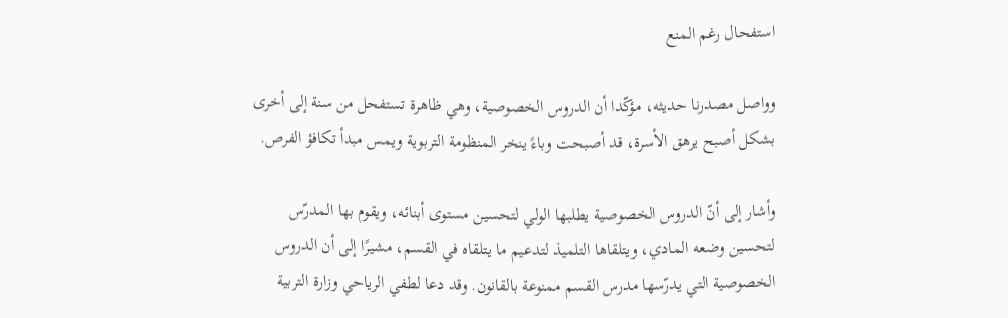استفحال رغم المنع

وواصل مصدرنا حديثه، مؤكّدا أن الدروس الخصوصية، وهي ظاهرة تستفحل من سنة إلى أخرى بشكل أصبح يرهق الأسرة، قد أصبحت وباءً ينخر المنظومة التربوية ويمس مبدأ تكافؤ الفرص.

وأشار إلى أنّ الدروس الخصوصية يطلبها الولي لتحسين مستوى أبنائه، ويقوم بها المدرّس لتحسين وضعه المادي، ويتلقاها التلميذ لتدعيم ما يتلقاه في القسم، مشيرًا إلى أن الدروس الخصوصية التي يدرّسها مدرس القسم ممنوعة بالقانون. وقد دعا لطفي الرياحي وزارة التربية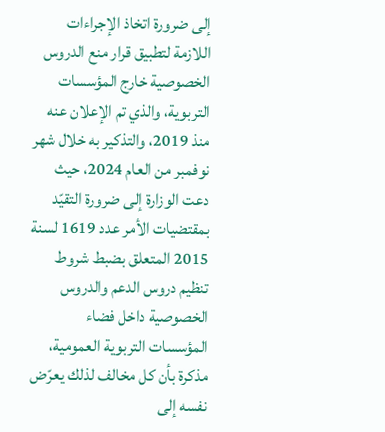إلى ضرورة اتخاذ الإجراءات اللازمة لتطبيق قرار منع الدروس الخصوصية خارج المؤسسات التربوية، والذي تم الإعلان عنه منذ 2019، والتذكير به خلال شهر نوفمبر من العام 2024، حيث دعت الوزارة إلى ضرورة التقيّد بمقتضيات الأمر عدد 1619 لسنة 2015 المتعلق بضبط شروط تنظيم دروس الدعم والدروس الخصوصية داخل فضاء المؤسسات التربوية العمومية، مذكرة بأن كل مخالف لذلك يعرّض نفسه إلى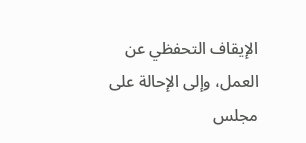الإيقاف التحفظي عن العمل، وإلى الإحالة على مجلس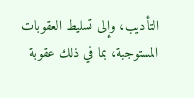التأديب، وإلى تسليط العقوبات المستوجبة، بما في ذلك عقوبة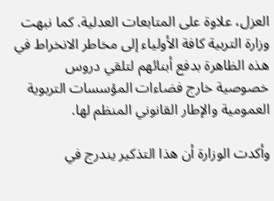العزل، علاوة على المتابعات العدلية. كما نبهت وزارة التربية كافة الأولياء إلى مخاطر الانخراط في هذه الظاهرة بدفع أبنائهم لتلقي دروس خصوصية خارج فضاءات المؤسسات التربوية العمومية والإطار القانوني المنظم لها.

وأكدت الوزارة أن هذا التذكير يندرج في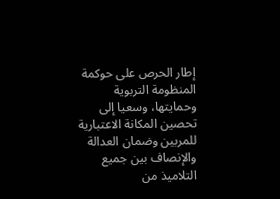إطار الحرص على حوكمة المنظومة التربوية وحمايتها، وسعيا إلى تحصين المكانة الاعتبارية للمربين وضمان العدالة والإنصاف بين جميع التلاميذ من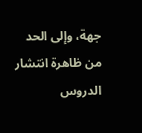جهة، وإلى الحد من ظاهرة انتشار الدروس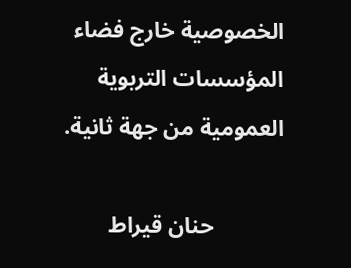الخصوصية خارج فضاء المؤسسات التربوية العمومية من جهة ثانية.

            حنان قيراط